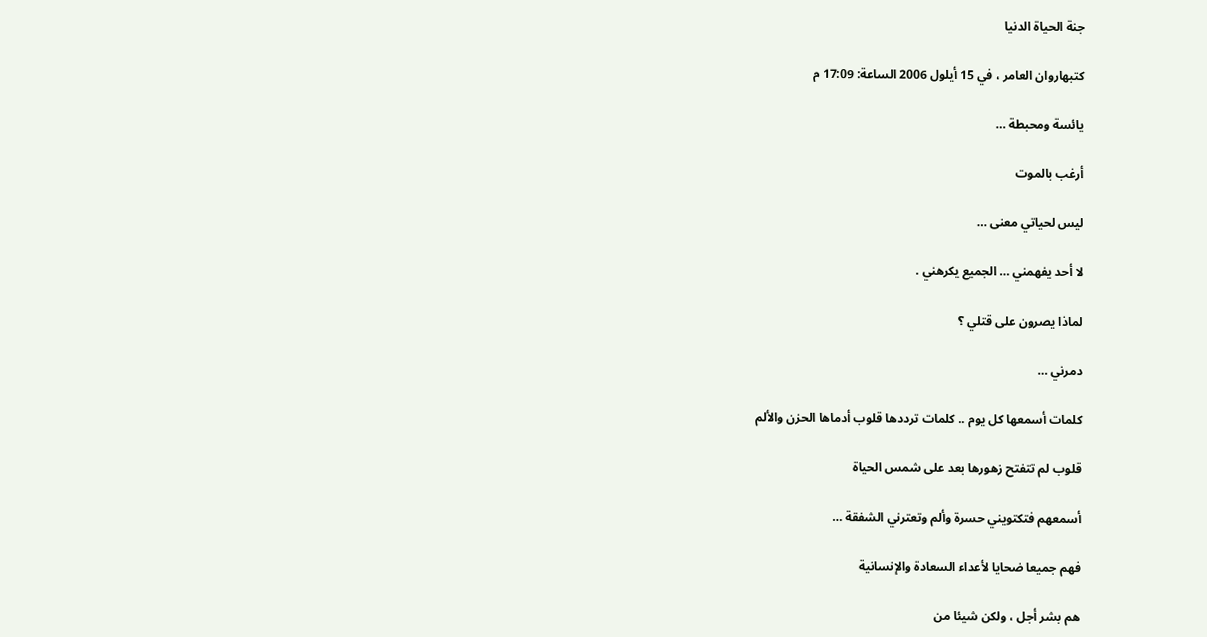جنة الحياة الدنيا

كتبهاروان العامر ، في 15 أيلول 2006 الساعة: 17:09 م

يائسة ومحبطة …

أرغب بالموت

ليس لحياتي معنى …

لا أحد يفهمني … الجميع يكرهني .

لماذا يصرون على قتلي ؟

دمرني …

كلمات أسمعها كل يوم .. كلمات ترددها قلوب أدماها الحزن والألم

قلوب لم تتفتح زهورها بعد على شمس الحياة

أسمعهم فتكتويني حسرة وألم وتعترني الشفقة …

فهم جميعا ضحايا لأعداء السعادة والإنسانية

هم بشر أجل ، ولكن شيئا من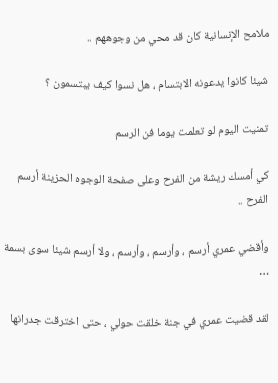ملامح الإنسانية كان قد محي من وجوههم ..

شيئا كانوا يدعونه الابتسام ، هل نسوا كيف يبتسمون ؟

تمنيت اليوم لو تعلمت يوما فن الرسم

كي أمسك ريشة من الفرح وعلى صفحة الوجوه الحزينة أرسم الفرح ..

وأقضي عمري أرسم ، وأرسم ، وأرسم ، ولا أرسم شيئا سوى بسمة …

لقد قضيت عمري في جنة خلقت حولي ، حتى اخترقت جدرانها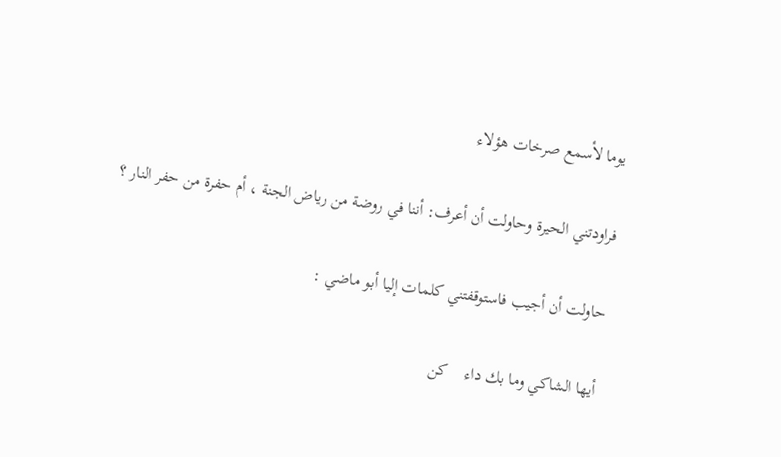يوما لأسمع صرخات هؤلاء

فراودتني الحيرة وحاولت أن أعرف: أننا في روضة من رياض الجنة ، أم حفرة من حفر النار ؟

حاولت أن أجيب فاستوقفتني كلمات إليا أبو ماضي :

أيها الشاكي وما بك داء    كن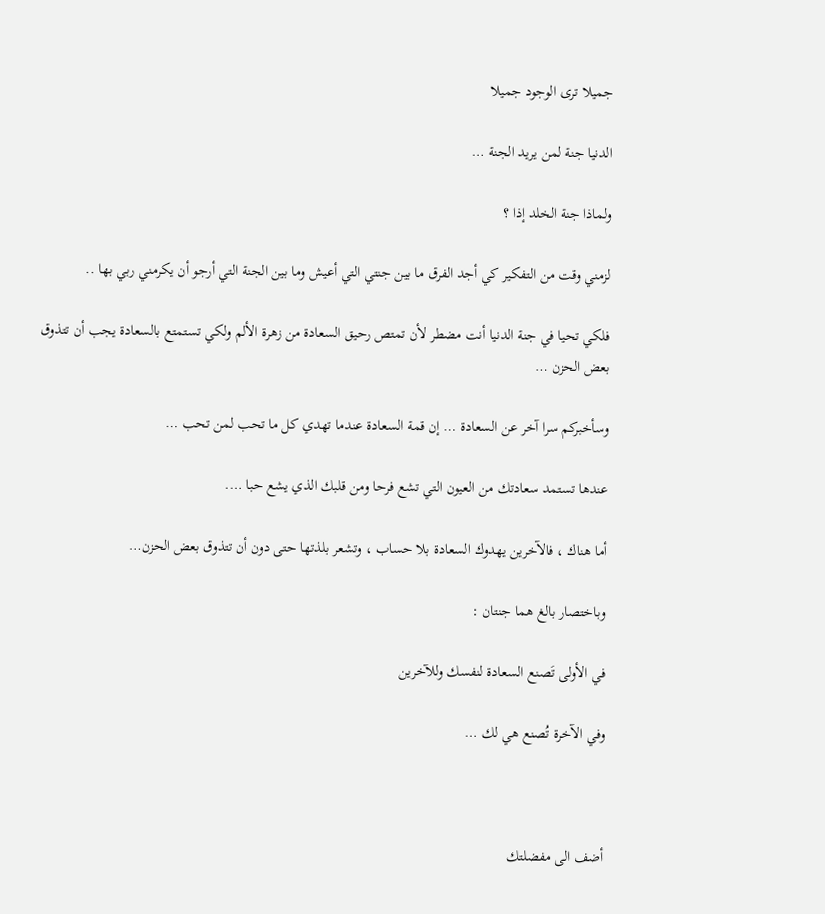جميلا ترى الوجود جميلا

الدنيا جنة لمن يريد الجنة …

ولماذا جنة الخلد إذا ؟

لزمني وقت من التفكير كي أجد الفرق ما بين جنتي التي أعيش وما بين الجنة التي أرجو أن يكرمني ربي بها ..

فلكي تحيا في جنة الدنيا أنت مضطر لأن تمتص رحيق السعادة من زهرة الألم ولكي تستمتع بالسعادة يجب أن تتذوق بعض الحزن …

وسأخبركم سرا آخر عن السعادة … إن قمة السعادة عندما تهدي كل ما تحب لمن تحب …

عندها تستمد سعادتك من العيون التي تشع فرحا ومن قلبك الذي يشع حبا ….

أما هناك ، فالآخرين يهدوك السعادة بلا حساب ، وتشعر بلذتها حتى دون أن تتذوق بعض الحزن…

وباختصار بالغ هما جنتان :

في الأولى تَصنع السعادة لنفسك وللآخرين

وفي الآخرة تُصنع هي لك …



أضف الى مفضلتك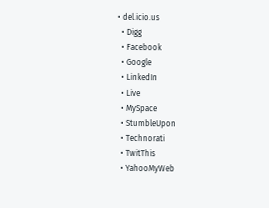• del.icio.us
  • Digg
  • Facebook
  • Google
  • LinkedIn
  • Live
  • MySpace
  • StumbleUpon
  • Technorati
  • TwitThis
  • YahooMyWeb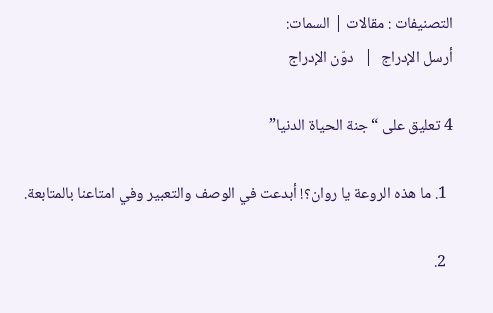التصنيفات : مقالات | السمات:
أرسل الإدراج  |   دوّن الإدراج

4 تعليق على “جنة الحياة الدنيا”

  1. ما هذه الروعة يا روان؟! أبدعت في الوصف والتعبير وفي امتاعنا بالمتابعة.

  2.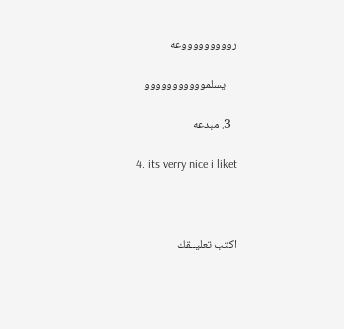روووووووووعه

    يسلمووووووووووو

  3. مبدعه

  4. its verry nice i liket



اكتب تعليــقك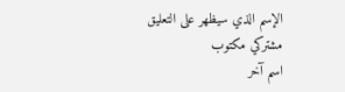الإسم الذي سيظهر على التعليق
مشتركي مكتوب
اسم آخر